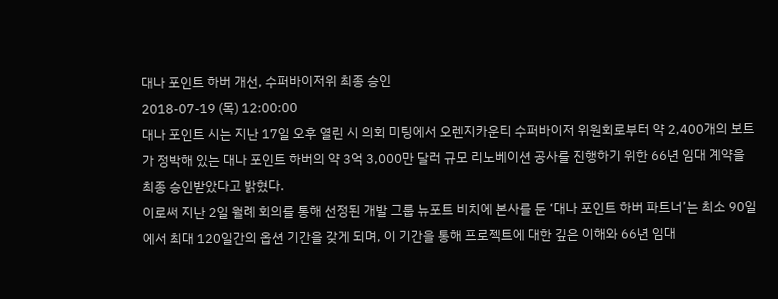대나 포인트 하버 개선, 수퍼바이저위 최종 승인
2018-07-19 (목) 12:00:00
대나 포인트 시는 지난 17일 오후 열린 시 의회 미팅에서 오렌지카운티 수퍼바이저 위원회로부터 약 2,400개의 보트가 정박해 있는 대나 포인트 하버의 약 3억 3,000만 달러 규모 리노베이션 공사를 진행하기 위한 66년 임대 계약을 최종 승인받았다고 밝혔다.
이로써 지난 2일 월례 회의를 통해 선정된 개발 그룹 뉴포트 비치에 본사를 둔 ‘대나 포인트 하버 파트너’는 최소 90일에서 최대 120일간의 옵션 기간을 갖게 되며, 이 기간을 통해 프로젝트에 대한 깊은 이해와 66년 임대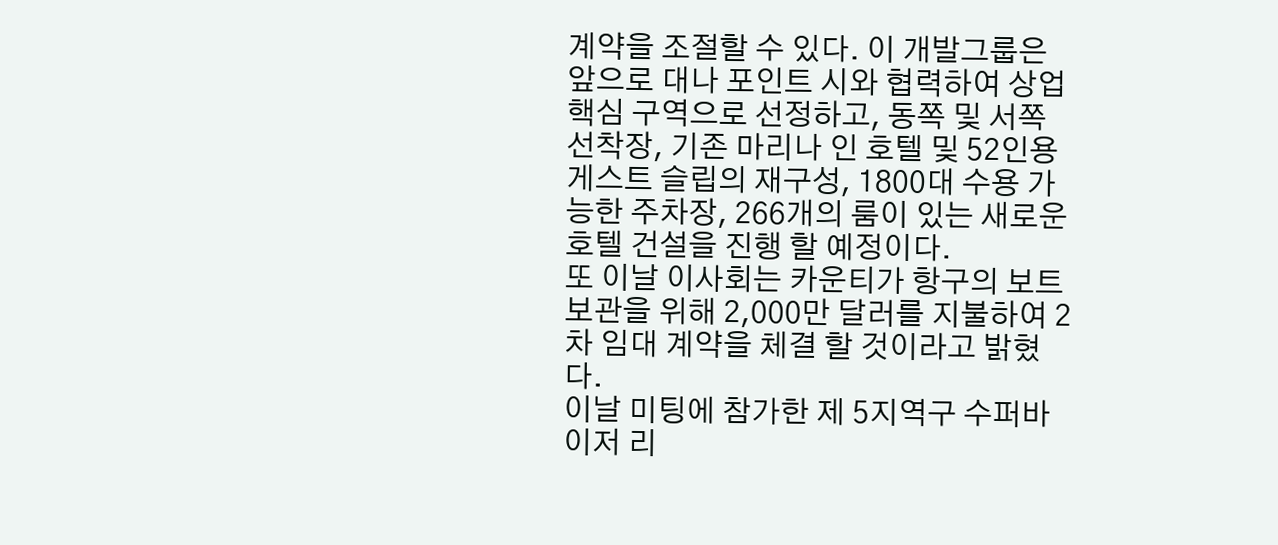계약을 조절할 수 있다. 이 개발그룹은 앞으로 대나 포인트 시와 협력하여 상업 핵심 구역으로 선정하고, 동쪽 및 서쪽 선착장, 기존 마리나 인 호텔 및 52인용 게스트 슬립의 재구성, 1800대 수용 가능한 주차장, 266개의 룸이 있는 새로운 호텔 건설을 진행 할 예정이다.
또 이날 이사회는 카운티가 항구의 보트 보관을 위해 2,000만 달러를 지불하여 2차 임대 계약을 체결 할 것이라고 밝혔다.
이날 미팅에 참가한 제 5지역구 수퍼바이저 리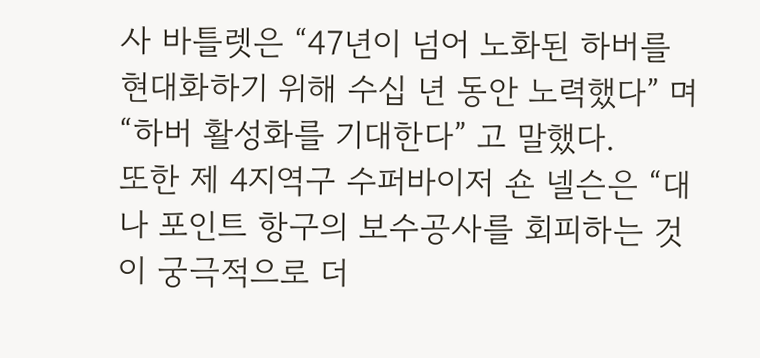사 바틀렛은 “47년이 넘어 노화된 하버를 현대화하기 위해 수십 년 동안 노력했다” 며 “하버 활성화를 기대한다” 고 말했다.
또한 제 4지역구 수퍼바이저 숀 넬슨은 “대나 포인트 항구의 보수공사를 회피하는 것이 궁극적으로 더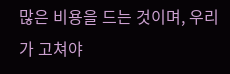많은 비용을 드는 것이며, 우리가 고쳐야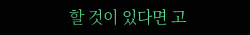할 것이 있다면 고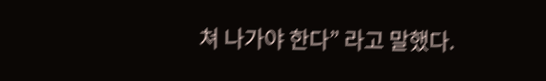쳐 나가야 한다” 라고 말했다.